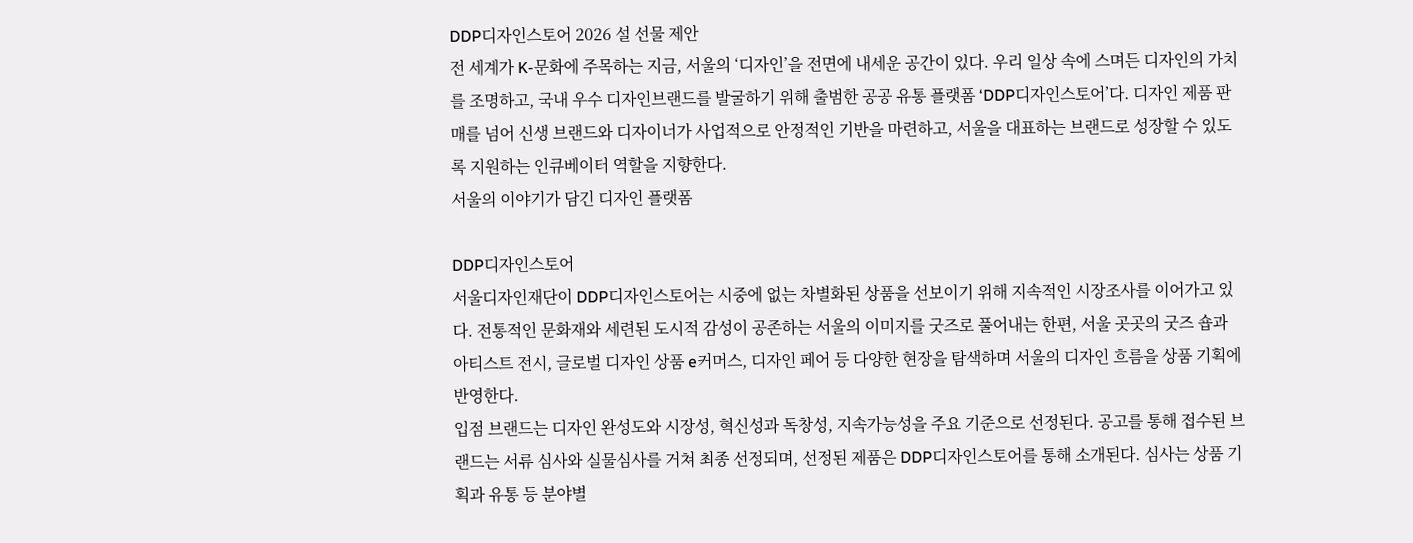DDP디자인스토어 2026 설 선물 제안
전 세계가 K-문화에 주목하는 지금, 서울의 ‘디자인’을 전면에 내세운 공간이 있다. 우리 일상 속에 스며든 디자인의 가치를 조명하고, 국내 우수 디자인브랜드를 발굴하기 위해 출범한 공공 유통 플랫폼 ‘DDP디자인스토어’다. 디자인 제품 판매를 넘어 신생 브랜드와 디자이너가 사업적으로 안정적인 기반을 마련하고, 서울을 대표하는 브랜드로 성장할 수 있도록 지원하는 인큐베이터 역할을 지향한다.
서울의 이야기가 담긴 디자인 플랫폼

DDP디자인스토어
서울디자인재단이 DDP디자인스토어는 시중에 없는 차별화된 상품을 선보이기 위해 지속적인 시장조사를 이어가고 있다. 전통적인 문화재와 세련된 도시적 감성이 공존하는 서울의 이미지를 굿즈로 풀어내는 한편, 서울 곳곳의 굿즈 숍과 아티스트 전시, 글로벌 디자인 상품 e커머스, 디자인 페어 등 다양한 현장을 탐색하며 서울의 디자인 흐름을 상품 기획에 반영한다.
입점 브랜드는 디자인 완성도와 시장성, 혁신성과 독창성, 지속가능성을 주요 기준으로 선정된다. 공고를 통해 접수된 브랜드는 서류 심사와 실물심사를 거쳐 최종 선정되며, 선정된 제품은 DDP디자인스토어를 통해 소개된다. 심사는 상품 기획과 유통 등 분야별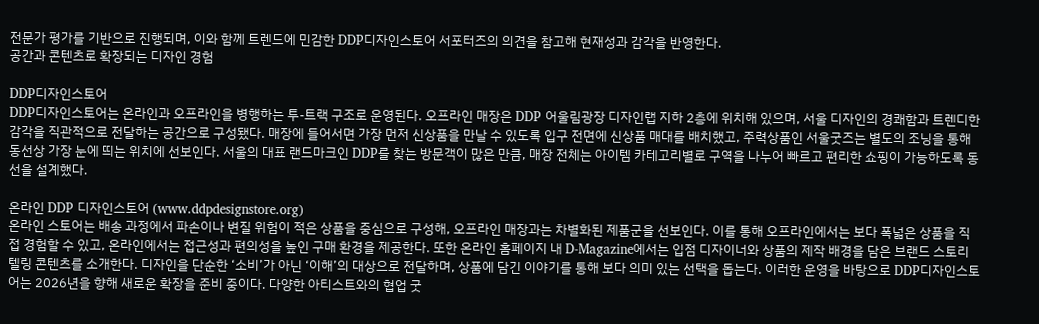전문가 평가를 기반으로 진행되며, 이와 함께 트렌드에 민감한 DDP디자인스토어 서포터즈의 의견을 참고해 현재성과 감각을 반영한다.
공간과 콘텐츠로 확장되는 디자인 경험

DDP디자인스토어
DDP디자인스토어는 온라인과 오프라인을 병행하는 투-트랙 구조로 운영된다. 오프라인 매장은 DDP 어울림광장 디자인랩 지하 2층에 위치해 있으며, 서울 디자인의 경쾌함과 트렌디한 감각을 직관적으로 전달하는 공간으로 구성됐다. 매장에 들어서면 가장 먼저 신상품을 만날 수 있도록 입구 전면에 신상품 매대를 배치했고, 주력상품인 서울굿즈는 별도의 조닝을 통해 동선상 가장 눈에 띄는 위치에 선보인다. 서울의 대표 랜드마크인 DDP를 찾는 방문객이 많은 만큼, 매장 전체는 아이템 카테고리별로 구역을 나누어 빠르고 편리한 쇼핑이 가능하도록 동선을 설계했다.

온라인 DDP 디자인스토어 (www.ddpdesignstore.org)
온라인 스토어는 배송 과정에서 파손이나 변질 위험이 적은 상품을 중심으로 구성해, 오프라인 매장과는 차별화된 제품군을 선보인다. 이를 통해 오프라인에서는 보다 폭넓은 상품을 직접 경험할 수 있고, 온라인에서는 접근성과 편의성을 높인 구매 환경을 제공한다. 또한 온라인 홈페이지 내 D-Magazine에서는 입점 디자이너와 상품의 제작 배경을 담은 브랜드 스토리텔링 콘텐츠를 소개한다. 디자인을 단순한 ‘소비’가 아닌 ‘이해’의 대상으로 전달하며, 상품에 담긴 이야기를 통해 보다 의미 있는 선택을 돕는다. 이러한 운영을 바탕으로 DDP디자인스토어는 2026년을 향해 새로운 확장을 준비 중이다. 다양한 아티스트와의 협업 굿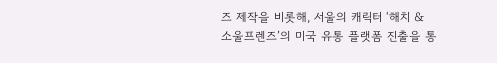즈 제작을 비롯해, 서울의 캐릭터 ‘해치 & 소울프렌즈’의 미국 유통 플랫폼 진출을 통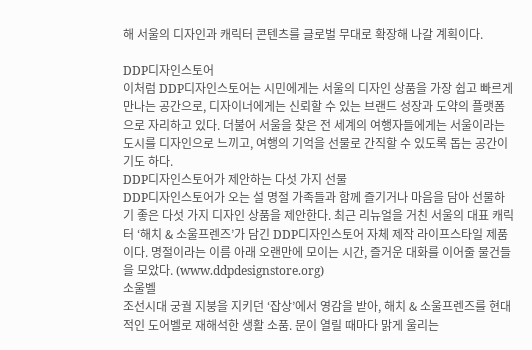해 서울의 디자인과 캐릭터 콘텐츠를 글로벌 무대로 확장해 나갈 계획이다.

DDP디자인스토어
이처럼 DDP디자인스토어는 시민에게는 서울의 디자인 상품을 가장 쉽고 빠르게 만나는 공간으로, 디자이너에게는 신뢰할 수 있는 브랜드 성장과 도약의 플랫폼으로 자리하고 있다. 더불어 서울을 찾은 전 세계의 여행자들에게는 서울이라는 도시를 디자인으로 느끼고, 여행의 기억을 선물로 간직할 수 있도록 돕는 공간이기도 하다.
DDP디자인스토어가 제안하는 다섯 가지 선물
DDP디자인스토어가 오는 설 명절 가족들과 함께 즐기거나 마음을 담아 선물하기 좋은 다섯 가지 디자인 상품을 제안한다. 최근 리뉴얼을 거친 서울의 대표 캐릭터 ‘해치 & 소울프렌즈’가 담긴 DDP디자인스토어 자체 제작 라이프스타일 제품이다. 명절이라는 이름 아래 오랜만에 모이는 시간, 즐거운 대화를 이어줄 물건들을 모았다. (www.ddpdesignstore.org)
소울벨
조선시대 궁궐 지붕을 지키던 ‘잡상’에서 영감을 받아, 해치 & 소울프렌즈를 현대적인 도어벨로 재해석한 생활 소품. 문이 열릴 때마다 맑게 울리는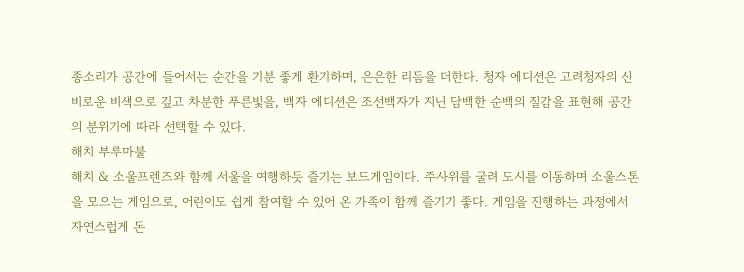종소리가 공간에 들어서는 순간을 기분 좋게 환기하며, 은은한 리듬을 더한다. 청자 에디션은 고려청자의 신비로운 비색으로 깊고 차분한 푸른빛을, 백자 에디션은 조선백자가 지닌 담백한 순백의 질감을 표현해 공간의 분위기에 따라 선택할 수 있다.
해치 부루마불
해치 & 소울프렌즈와 함께 서울을 여행하듯 즐기는 보드게임이다. 주사위를 굴려 도시를 이동하며 소울스톤을 모으는 게임으로, 어린이도 쉽게 참여할 수 있어 온 가족이 함께 즐기기 좋다. 게임을 진행하는 과정에서 자연스럽게 돈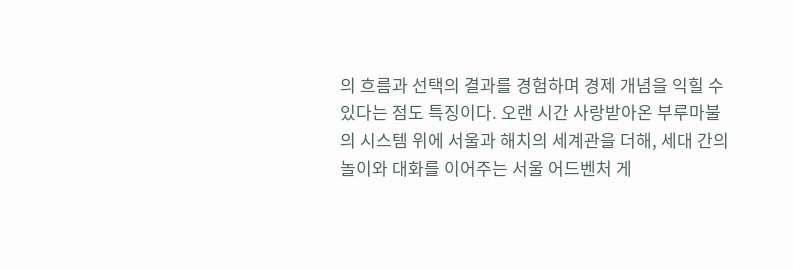의 흐름과 선택의 결과를 경험하며 경제 개념을 익힐 수 있다는 점도 특징이다. 오랜 시간 사랑받아온 부루마불의 시스템 위에 서울과 해치의 세계관을 더해, 세대 간의 놀이와 대화를 이어주는 서울 어드벤처 게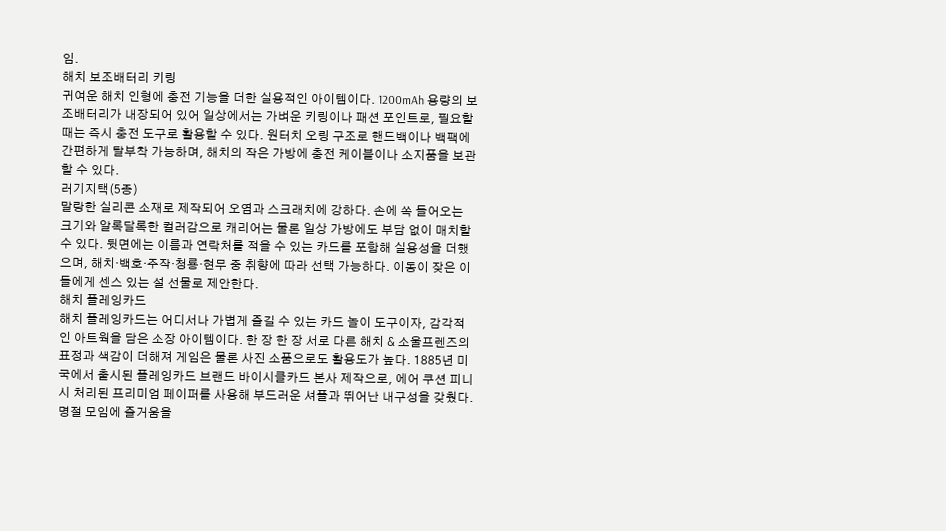임.
해치 보조배터리 키링
귀여운 해치 인형에 충전 기능을 더한 실용적인 아이템이다. 1200mAh 용량의 보조배터리가 내장되어 있어 일상에서는 가벼운 키링이나 패션 포인트로, 필요할 때는 즉시 충전 도구로 활용할 수 있다. 원터치 오링 구조로 핸드백이나 백팩에 간편하게 탈부착 가능하며, 해치의 작은 가방에 충전 케이블이나 소지품을 보관할 수 있다.
러기지택(5종)
말랑한 실리콘 소재로 제작되어 오염과 스크래치에 강하다. 손에 쏙 들어오는 크기와 알록달록한 컬러감으로 캐리어는 물론 일상 가방에도 부담 없이 매치할 수 있다. 뒷면에는 이름과 연락처를 적을 수 있는 카드를 포함해 실용성을 더했으며, 해치·백호·주작·청룡·현무 중 취향에 따라 선택 가능하다. 이동이 잦은 이들에게 센스 있는 설 선물로 제안한다.
해치 플레잉카드
해치 플레잉카드는 어디서나 가볍게 즐길 수 있는 카드 놀이 도구이자, 감각적인 아트웍을 담은 소장 아이템이다. 한 장 한 장 서로 다른 해치 & 소울프렌즈의 표정과 색감이 더해져 게임은 물론 사진 소품으로도 활용도가 높다. 1885년 미국에서 출시된 플레잉카드 브랜드 바이시클카드 본사 제작으로, 에어 쿠션 피니시 처리된 프리미엄 페이퍼를 사용해 부드러운 셔플과 뛰어난 내구성을 갖췄다. 명절 모임에 즐거움을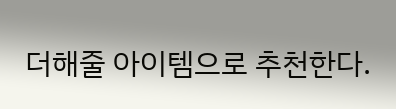더해줄 아이템으로 추천한다.